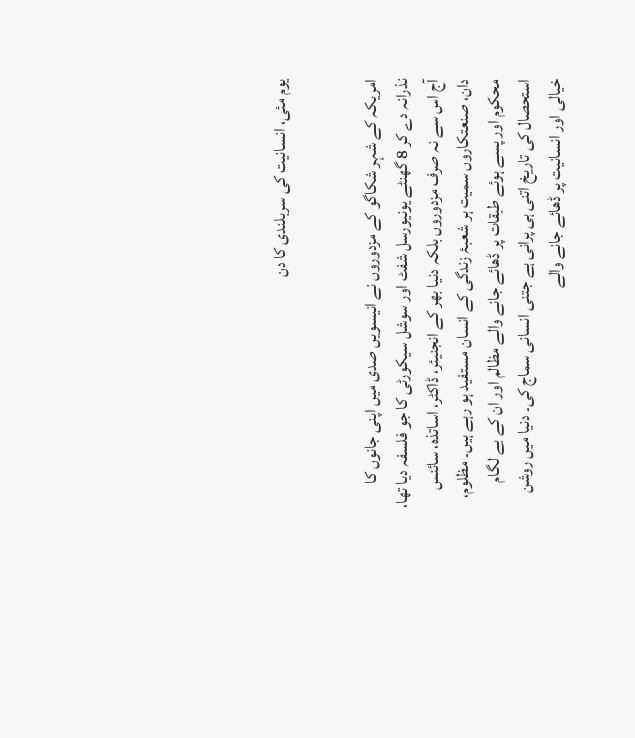یوم مئی، انسانیت کی سربلندی کا دن


امریکہ کے شہر شکاگو کے مزدوروں نے انیسویں صدی میں اپنی جانوں کا نذرانہ دے کر 8 گھنٹے یونیورسل شفٹ اور سوشل سیکورٹی کا جو فلسفہ دیا تھا، آج اس سے نہ صرف مزدوروں بلکہ دنیا بھر کے انجنیئر، ڈاکٹر، اساتذہ، سائنس دان، صنعتکاروں سمیت ہر شعبۂ زندگی کے انسان مستفید ہو رہے ہیں۔ مظلوم، محکوم اور پسے ہوئے طبقات پر ڈھائے جانے والے مظالم اور ان کے بے لگام استحصال کی تاریخ اتنی ہی پرانی ہے جتنی انسانی سماج کی۔ دنیا میں روشن خیالی اور انسانیت پر ڈھائے جانے والے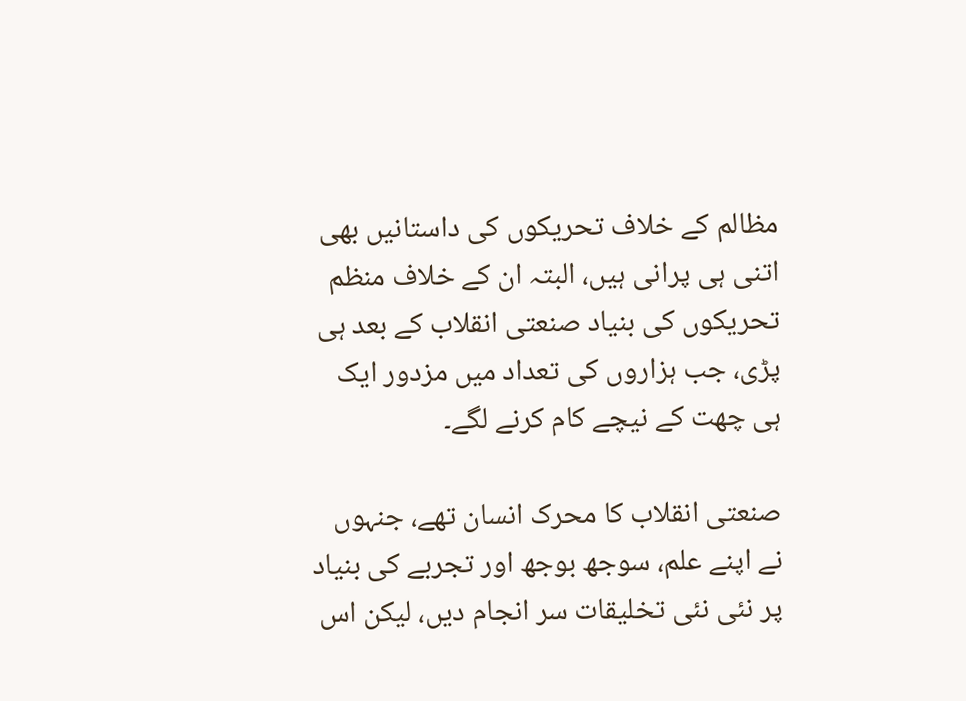مظالم کے خلاف تحریکوں کی داستانیں بھی اتنی ہی پرانی ہیں، البتہ ان کے خلاف منظم تحریکوں کی بنیاد صنعتی انقلاب کے بعد ہی پڑی، جب ہزاروں کی تعداد میں مزدور ایک ہی چھت کے نیچے کام کرنے لگے۔

صنعتی انقلاب کا محرک انسان تھے، جنہوں نے اپنے علم، سوجھ بوجھ اور تجربے کی بنیاد پر نئی نئی تخلیقات سر انجام دیں، لیکن اس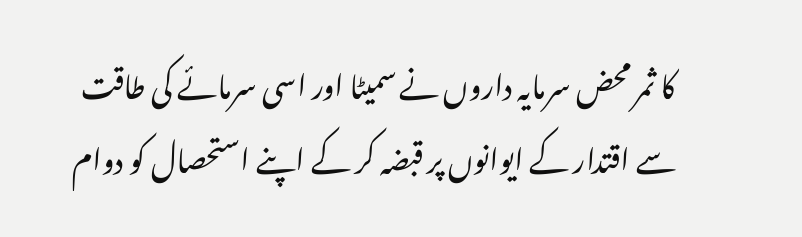کا ثمر محض سرمایہ داروں نے سمیٹا اور اسی سرمائے کی طاقت سے اقتدار کے ایوانوں پر قبضہ کر کے اپنے استحصال کو دوام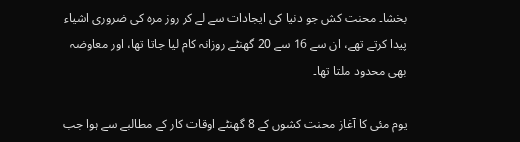بخشا۔ محنت کش جو دنیا کی ایجادات سے لے کر روز مرہ کی ضروری اشیاء پیدا کرتے تھے، ان سے 16 سے 20 گھنٹے روزانہ کام لیا جاتا تھا، اور معاوضہ بھی محدود ملتا تھا۔

یوم مئی کا آغاز محنت کشوں کے 8 گھنٹے اوقات کار کے مطالبے سے ہوا جب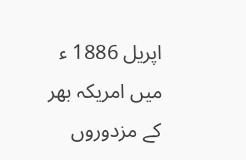اپریل 1886 ء میں امریکہ بھر کے مزدوروں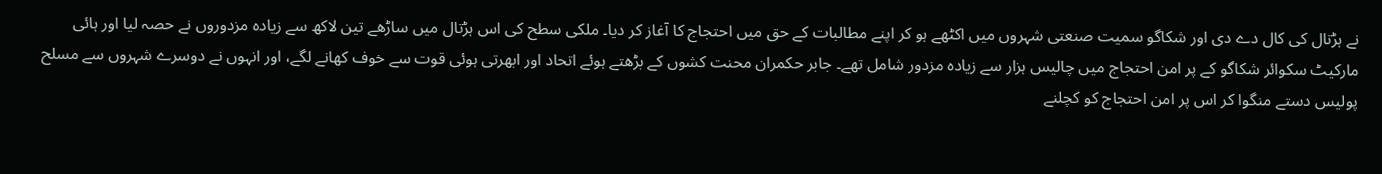نے ہڑتال کی کال دے دی اور شکاگو سمیت صنعتی شہروں میں اکٹھے ہو کر اپنے مطالبات کے حق میں احتجاج کا آغاز کر دیا۔ ملکی سطح کی اس ہڑتال میں ساڑھے تین لاکھ سے زیادہ مزدوروں نے حصہ لیا اور ہائی مارکیٹ سکوائر شکاگو کے پر امن احتجاج میں چالیس ہزار سے زیادہ مزدور شامل تھے۔ جابر حکمران محنت کشوں کے بڑھتے ہوئے اتحاد اور ابھرتی ہوئی قوت سے خوف کھانے لگے، اور انہوں نے دوسرے شہروں سے مسلح پولیس دستے منگوا کر اس پر امن احتجاج کو کچلنے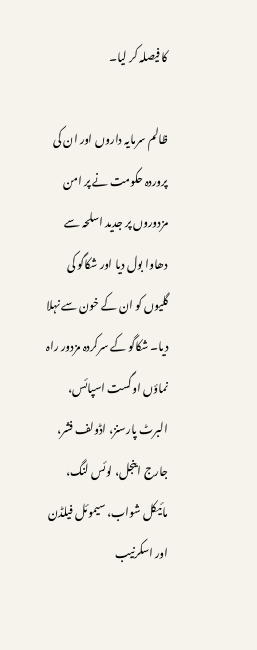کا فیصلہ کر لیا۔

ظالم سرمایہ داروں اور ان کی پروردہ حکومت نے پر امن مزدوروں پر جدید اسلحہ سے دھاوا بول دیا اور شکاگو کی گلیوں کو ان کے خون سے نہلا دیا۔ شکاگو کے سرکردہ مزدور راہ نماؤں اوگست اسپائس، البرٹ پارسنز، اڈولف فشر، جارج اینجل، لوئس لنگ، مائیکل شواب، سیموئل فیلڈن اور اسکرنیب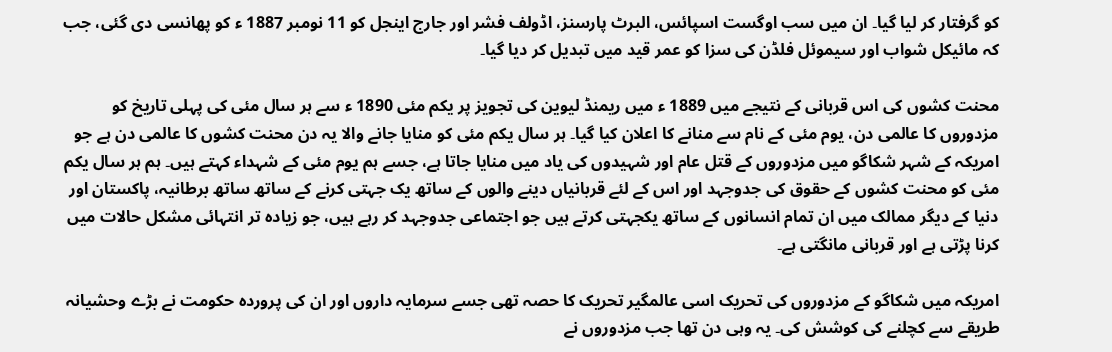کو گرفتار کر لیا گیا۔ ان میں سب اوگست اسپائس، البرٹ پارسنز، اڈولف فشر اور جارج اینجل کو 11 نومبر 1887 ء کو پھانسی دی گئی، جب کہ مائیکل شواب اور سیموئل فلڈن کی سزا کو عمر قید میں تبدیل کر دیا گیا۔

محنت کشوں کی اس قربانی کے نتیجے میں 1889 ء میں ریمنڈ لیوین کی تجویز پر یکم مئی 1890 ء سے ہر سال مئی کی پہلی تاریخ کو مزدوروں کا عالمی دن، یوم مئی کے نام سے منانے کا اعلان کیا گیا۔ ہر سال یکم مئی کو منایا جانے والا یہ دن محنت کشوں کا عالمی دن ہے جو امریکہ کے شہر شکاگو میں مزدوروں کے قتل عام اور شہیدوں کی یاد میں منایا جاتا ہے، جسے ہم یوم مئی کے شہداء کہتے ہیں۔ ہم ہر سال یکم مئی کو محنت کشوں کے حقوق کی جدوجہد اور اس کے لئے قربانیاں دینے والوں کے ساتھ یک جہتی کرنے کے ساتھ ساتھ برطانیہ، پاکستان اور دنیا کے دیگر ممالک میں ان تمام انسانوں کے ساتھ یکجہتی کرتے ہیں جو اجتماعی جدوجہد کر رہے ہیں، جو زیادہ تر انتہائی مشکل حالات میں کرنا پڑتی ہے اور قربانی مانگتی ہے۔

امریکہ میں شکاگو کے مزدوروں کی تحریک اسی عالمگیر تحریک کا حصہ تھی جسے سرمایہ داروں اور ان کی پروردہ حکومت نے بڑے وحشیانہ طریقے سے کچلنے کی کوشش کی۔ یہ وہی دن تھا جب مزدوروں نے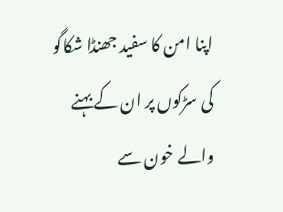اپنا امن کا سفید جھنڈا شکاگو کی سڑکوں پر ان کے بہنے والے خون سے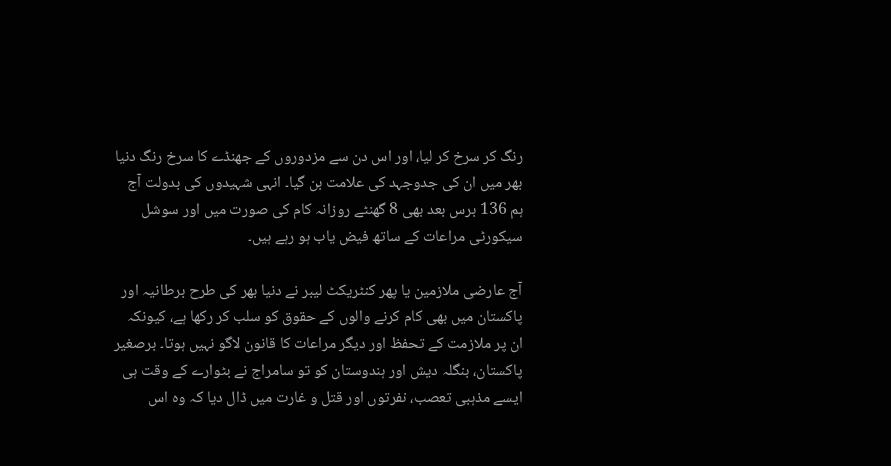رنگ کر سرخ کر لیا، اور اس دن سے مزدوروں کے جھنڈے کا سرخ رنگ دنیا بھر میں ان کی جدوجہد کی علامت بن گیا۔ انہی شہیدوں کی بدولت آج ہم 136 برس بعد بھی 8 گھنٹے روزانہ کام کی صورت میں اور سوشل سیکورٹی مراعات کے ساتھ فیض یاب ہو رہے ہیں۔

آج عارضی ملازمین یا پھر کنٹریکٹ لیبر نے دنیا بھر کی طرح برطانیہ اور پاکستان میں بھی کام کرنے والوں کے حقوق کو سلب کر رکھا ہے، کیونکہ ان پر ملازمت کے تحفظ اور دیگر مراعات کا قانون لاگو نہیں ہوتا۔ برصغیر پاکستان، بنگلہ دیش اور ہندوستان کو تو سامراج نے بٹوارے کے وقت ہی ایسے مذہبی تعصب، نفرتوں اور قتل و غارت میں ڈال دیا کہ وہ اس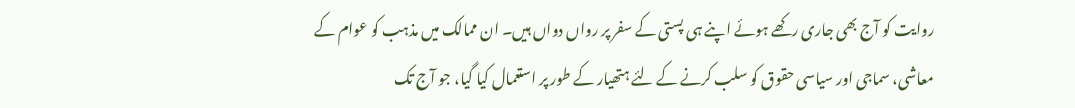روایت کو آج بھی جاری رکھے ہوئے اپنے ہی پستی کے سفر پر رواں دواں ہیں۔ ان ممالک میں مذہب کو عوام کے معاشی، سماجی اور سیاسی حقوق کو سلب کرنے کے لئے ہتھیار کے طور پر استعمال کیا گیا، جو آج تک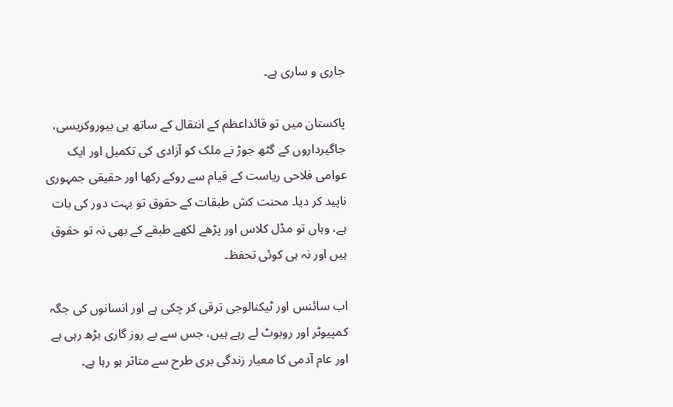جاری و ساری ہے۔

پاکستان میں تو قائداعظم کے انتقال کے ساتھ ہی بیوروکریسی، جاگیرداروں کے گٹھ جوڑ نے ملک کو آزادی کی تکمیل اور ایک عوامی فلاحی ریاست کے قیام سے روکے رکھا اور حقیقی جمہوری ناپید کر دیا۔ محنت کش طبقات کے حقوق تو بہت دور کی بات ہے، وہاں تو مڈل کلاس اور پڑھے لکھے طبقے کے بھی نہ تو حقوق ہیں اور نہ ہی کوئی تحفظ۔

اب سائنس اور ٹیکنالوجی ترقی کر چکی ہے اور انسانوں کی جگہ کمپیوٹر اور روبوٹ لے رہے ہیں، جس سے بے روز گاری بڑھ رہی ہے اور عام آدمی کا معیار زندگی بری طرح سے متاثر ہو رہا ہے۔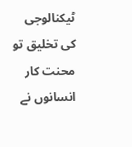ٹیکنالوجی کی تخلیق تو محنت کار انسانوں نے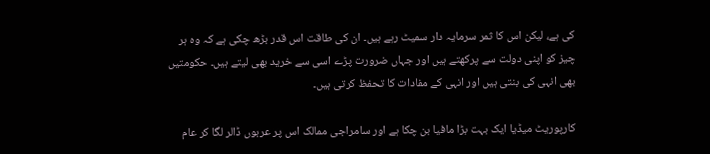کی ہے، لیکن اس کا ثمر سرمایہ دار سمیٹ رہے ہیں۔ ان کی طاقت اس قدر بڑھ چکی ہے کہ وہ ہر چیز کو اپنی دولت سے پرکھتے ہیں اور جہاں ضرورت پڑے اسی سے خرید بھی لیتے ہیں۔ حکومتیں بھی انہی کی بنتی ہیں اور انہی کے مفادات کا تحفظ کرتی ہیں۔

کارپوریٹ میڈیا ایک بہت بڑا مافیا بن چکا ہے اور سامراجی ممالک اس پر عربوں ڈالر لگا کر عام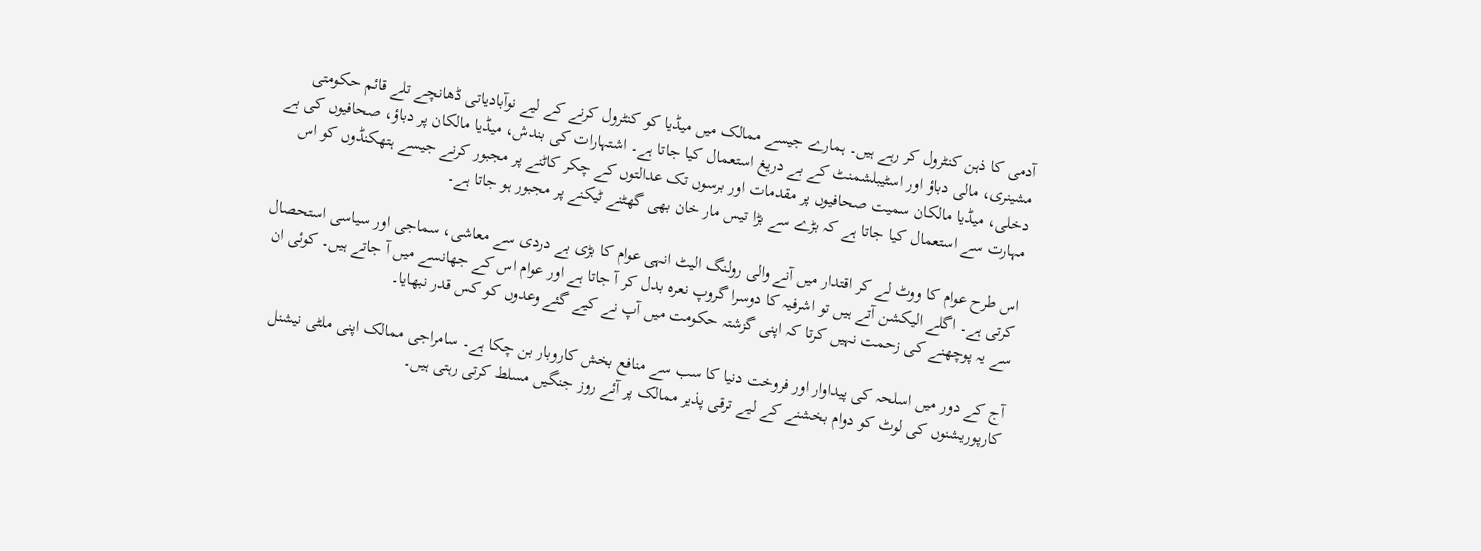آدمی کا ذہن کنٹرول کر رہے ہیں۔ ہمارے جیسے ممالک میں میڈیا کو کنٹرول کرنے کے لیے نوآبادیاتی ڈھانچے تلے قائم حکومتی مشینری، مالی دباؤ اور اسٹیبلشمنٹ کے بے دریغ استعمال کیا جاتا ہے۔ اشتہارات کی بندش، میڈیا مالکان پر دباؤ، صحافیوں کی بے دخلی، میڈیا مالکان سمیت صحافیوں پر مقدمات اور برسوں تک عدالتوں کے چکر کاٹنے پر مجبور کرنے جیسے ہتھکنڈوں کو اس مہارت سے استعمال کیا جاتا ہے کہ بڑے سے بڑا تیس مار خان بھی گھٹنے ٹیکنے پر مجبور ہو جاتا ہے۔

اس طرح عوام کا ووٹ لے کر اقتدار میں آنے والی رولنگ الیٹ انہی عوام کا بڑی بے دردی سے معاشی، سماجی اور سیاسی استحصال کرتی ہے۔ اگلے الیکشن آتے ہیں تو اشرفیہ کا دوسرا گروپ نعرہ بدل کر آ جاتا ہے اور عوام اس کے جھانسے میں آ جاتے ہیں۔ کوئی ان سے یہ پوچھنے کی زحمت نہیں کرتا کہ اپنی گزشتہ حکومت میں آپ نے کیے گئے وعدوں کو کس قدر نبھایا۔

آج کے دور میں اسلحہ کی پیداوار اور فروخت دنیا کا سب سے منافع بخش کاروبار بن چکا ہے۔ سامراجی ممالک اپنی ملٹی نیشنل کارپوریشنوں کی لوٹ کو دوام بخشنے کے لیے ترقی پذیر ممالک پر آئے روز جنگیں مسلط کرتی رہتی ہیں۔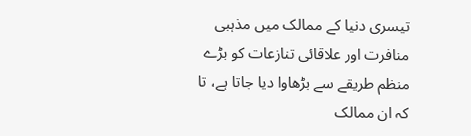تیسری دنیا کے ممالک میں مذہبی منافرت اور علاقائی تنازعات کو بڑے منظم طریقے سے بڑھاوا دیا جاتا ہے، تا کہ ان ممالک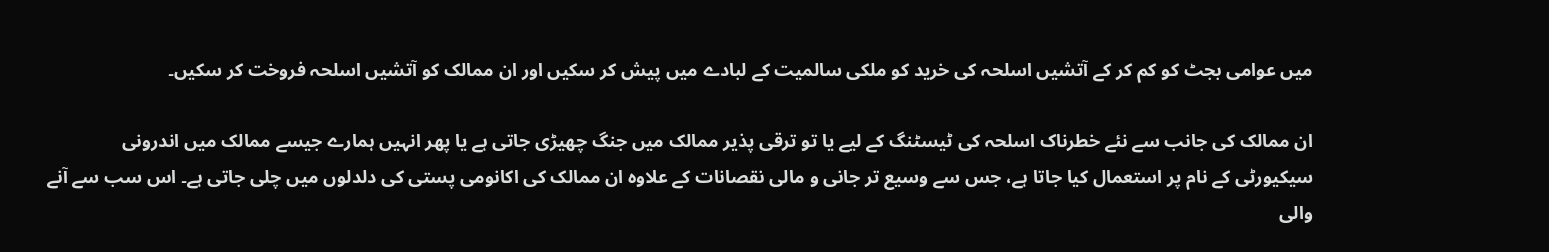میں عوامی بجٹ کو کم کر کے آتشیں اسلحہ کی خرید کو ملکی سالمیت کے لبادے میں پیش کر سکیں اور ان ممالک کو آتشیں اسلحہ فروخت کر سکیں۔

ان ممالک کی جانب سے نئے خطرناک اسلحہ کی ٹیسٹنگ کے لیے یا تو ترقی پذیر ممالک میں جنگ چھیڑی جاتی ہے یا پھر انہیں ہمارے جیسے ممالک میں اندرونی سیکیورٹی کے نام پر استعمال کیا جاتا ہے، جس سے وسیع تر جانی و مالی نقصانات کے علاوہ ان ممالک کی اکانومی پستی کی دلدلوں میں چلی جاتی ہے۔ اس سب سے آنے والی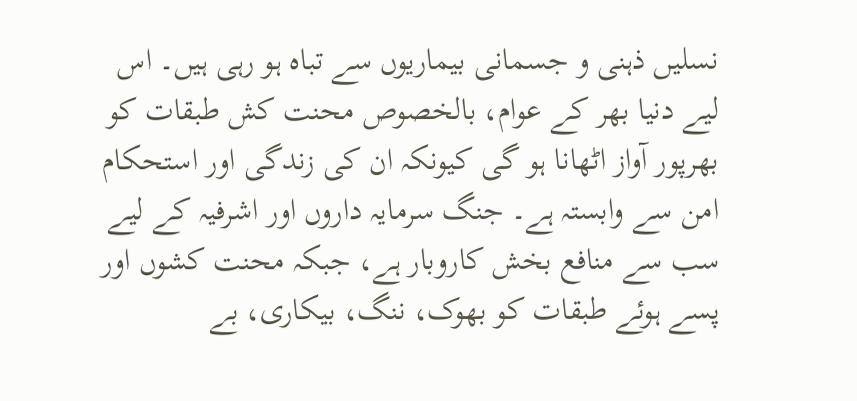نسلیں ذہنی و جسمانی بیماریوں سے تباہ ہو رہی ہیں۔ اس لیے دنیا بھر کے عوام، بالخصوص محنت کش طبقات کو بھرپور آواز اٹھانا ہو گی کیونکہ ان کی زندگی اور استحکام امن سے وابستہ ہے۔ جنگ سرمایہ داروں اور اشرفیہ کے لیے سب سے منافع بخش کاروبار ہے، جبکہ محنت کشوں اور پسے ہوئے طبقات کو بھوک، ننگ، بیکاری، بے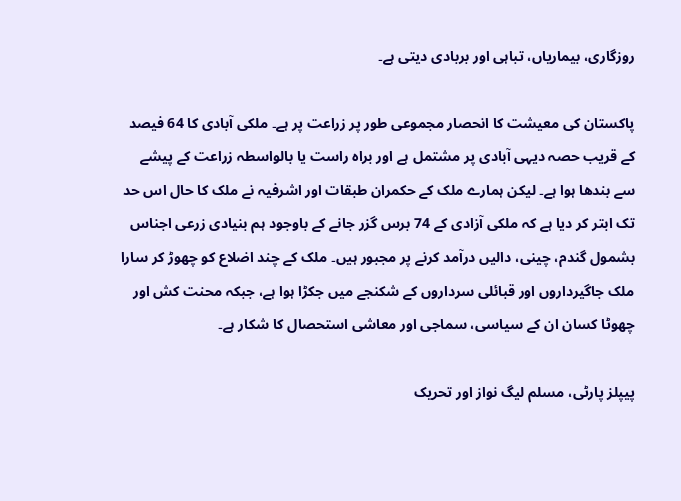روزگاری، بیماریاں، تباہی اور بربادی دیتی ہے۔

پاکستان کی معیشت کا انحصار مجموعی طور پر زراعت پر ہے۔ ملکی آبادی کا 64 فیصد کے قریب حصہ دیہی آبادی پر مشتمل ہے اور براہ راست یا بالواسطہ زراعت کے پیشے سے بندھا ہوا ہے۔ لیکن ہمارے ملک کے حکمران طبقات اور اشرفیہ نے ملک کا حال اس حد تک ابتر کر دیا ہے کہ ملکی آزادی کے 74 برس گزر جانے کے باوجود ہم بنیادی زرعی اجناس بشمول گندم، چینی، دالیں درآمد کرنے پر مجبور ہیں۔ ملک کے چند اضلاع کو چھوڑ کر سارا ملک جاگیرداروں اور قبائلی سرداروں کے شکنجے میں جکڑا ہوا ہے، جبکہ محنت کش اور چھوٹا کسان ان کے سیاسی، سماجی اور معاشی استحصال کا شکار ہے۔

پیپلز پارٹی، مسلم لیگ نواز اور تحریک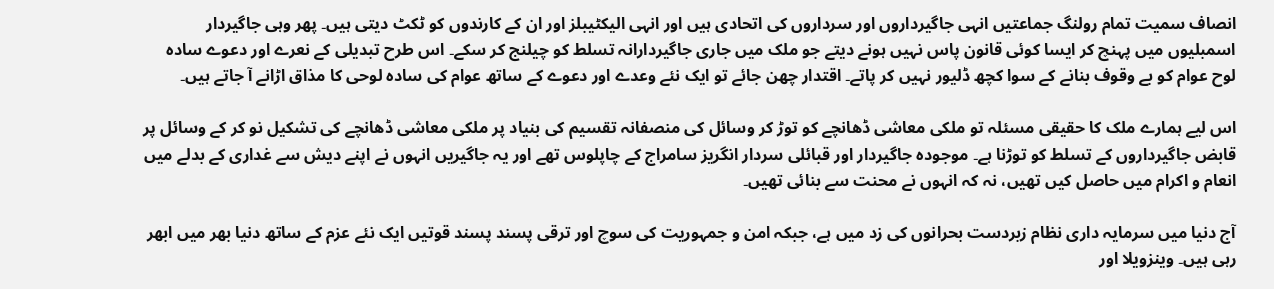انصاف سمیت تمام رولنگ جماعتیں انہی جاگیرداروں اور سرداروں کی اتحادی ہیں اور انہی الیکٹیبلز اور ان کے کارندوں کو ٹکٹ دیتی ہیں۔ پھر وہی جاگیردار اسمبلیوں میں پہنچ کر ایسا کوئی قانون پاس نہیں ہونے دیتے جو ملک میں جاری جاگیردارانہ تسلط کو چیلنج کر سکے۔ اس طرح تبدیلی کے نعرے اور دعوے سادہ لوح عوام کو بے وقوف بنانے کے سوا کچھ ڈلیور نہیں کر پاتے۔ اقتدار چھن جائے تو ایک نئے وعدے اور دعوے کے ساتھ عوام کی سادہ لوحی کا مذاق اڑانے آ جاتے ہیں۔

اس لیے ہمارے ملک کا حقیقی مسئلہ تو ملکی معاشی ڈھانچے کو توڑ کر وسائل کی منصفانہ تقسیم کی بنیاد پر ملکی معاشی ڈھانچے کی تشکیل نو کر کے وسائل پر قابض جاگیرداروں کے تسلط کو توڑنا ہے۔ موجودہ جاگیردار اور قبائلی سردار انگریز سامراج کے چاپلوس تھے اور یہ جاگیریں انہوں نے اپنے دیش سے غداری کے بدلے میں انعام و اکرام میں حاصل کیں تھیں، نہ کہ انہوں نے محنت سے بنائی تھیں۔

آج دنیا میں سرمایہ داری نظام زبردست بحرانوں کی زد میں ہے، جبکہ امن و جمہوریت کی سوچ اور ترقی پسند پسند قوتیں ایک نئے عزم کے ساتھ دنیا بھر میں ابھر رہی ہیں۔ وینزویلا اور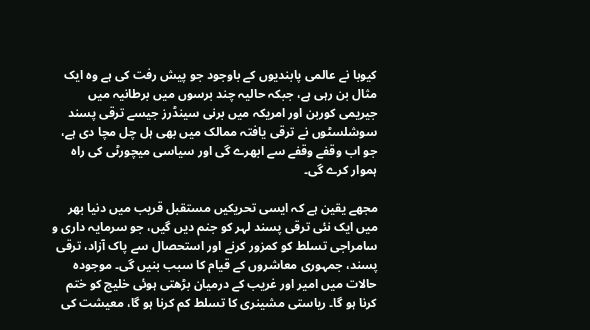کیوبا نے عالمی پابندیوں کے باوجود جو پیش رفت کی ہے وہ ایک مثال بن رہی ہے، جبکہ حالیہ چند برسوں میں برطانیہ میں جیریمی کوربن اور امریکہ میں برنی سینڈرز جیسے ترقی پسند سوشلسٹوں نے ترقی یافتہ ممالک میں بھی ہل چل مچا دی ہے، جو اب وقفے وقفے سے ابھرے گی اور سیاسی میچورٹی کی راہ ہموار کرے گی۔

مجھے یقین ہے کہ ایسی تحریکیں مستقبل قریب میں دنیا بھر میں ایک نئی ترقی پسند لہر کو جنم دیں گیں، جو سرمایہ داری و سامراجی تسلط کو کمزور کرنے اور استحصال سے پاک آزاد، ترقی پسند، جمہوری معاشروں کے قیام کا سبب بنیں گی۔ موجودہ حالات میں امیر اور غریب کے درمیان بڑھتی ہوئی خلیج کو ختم کرنا ہو گا۔ ریاستی مشینری کا تسلط کم کرنا ہو گا، معیشت کی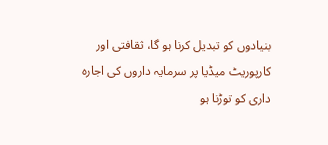بنیادوں کو تبدیل کرنا ہو گا، ثقافتی اور کارپوریٹ میڈیا پر سرمایہ داروں کی اجارہ داری کو توڑنا ہو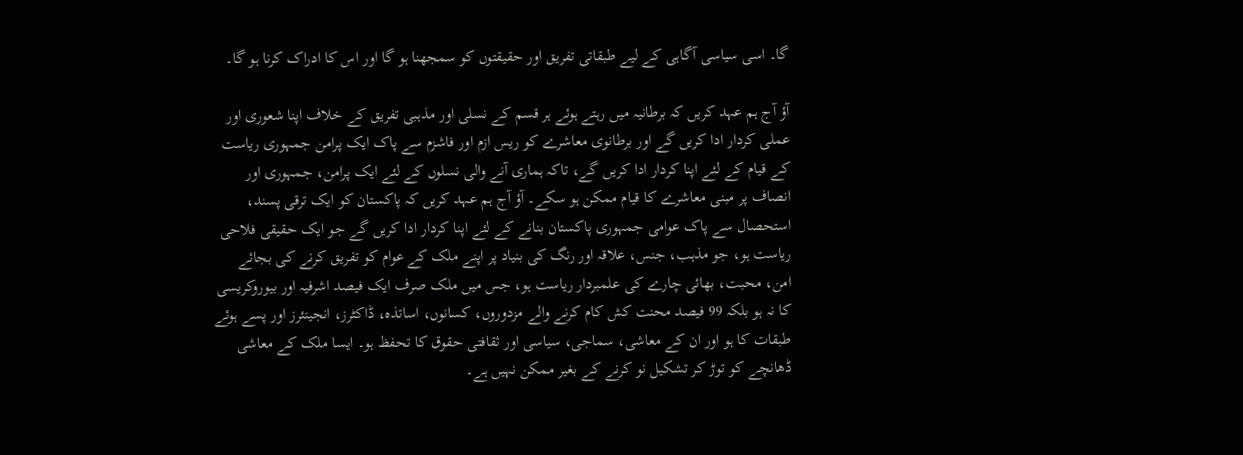گا۔ اسی سیاسی آگاہی کے لیے طبقاتی تفریق اور حقیقتوں کو سمجھنا ہو گا اور اس کا ادراک کرنا ہو گا۔

آؤ آج ہم عہد کریں کہ برطانیہ میں رہتے ہوئے ہر قسم کے نسلی اور مذہبی تفریق کے خلاف اپنا شعوری اور عملی کردار ادا کریں گے اور برطانوی معاشرے کو ریس ازم اور فاشزم سے پاک ایک پرامن جمہوری ریاست کے قیام کے لئے اپنا کردار ادا کریں گے، تاکہ ہماری آنے والی نسلوں کے لئے ایک پرامن، جمہوری اور انصاف پر مبنی معاشرے کا قیام ممکن ہو سکے۔ آؤ آج ہم عہد کریں کہ پاکستان کو ایک ترقی پسند، استحصال سے پاک عوامی جمہوری پاکستان بنانے کے لئے اپنا کردار ادا کریں گے جو ایک حقیقی فلاحی ریاست ہو، جو مذہب، جنس، علاقہ اور رنگ کی بنیاد پر اپنے ملک کے عوام کو تفریق کرنے کی بجائے امن، محبت، بھائی چارے کی علمبردار ریاست ہو، جس میں ملک صرف ایک فیصد اشرفیہ اور بیوروکریسی کا نہ ہو بلکہ 99 فیصد محنت کش کام کرنے والے مزدوروں، کسانوں، اساتذہ، ڈاکٹرز، انجینئرز اور پسے ہوئے طبقات کا ہو اور ان کے معاشی، سماجی، سیاسی اور ثقافتی حقوق کا تحفظ ہو۔ ایسا ملک کے معاشی ڈھانچے کو توڑ کر تشکیل نو کرنے کے بغیر ممکن نہیں ہے۔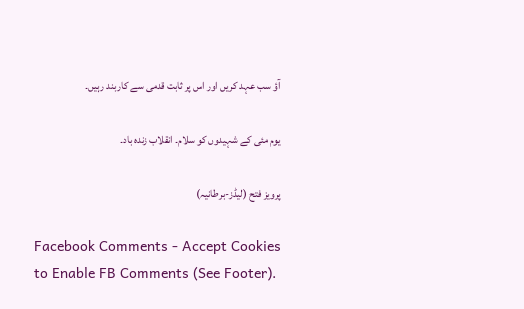آؤ سب عہد کریں اور اس پر ثابت قدمی سے کاربند رہیں۔

یوم مئی کے شہیدوں کو سلام۔ انقلاب زندہ باد۔

پرویز فتح (لیڈز-برطانیہ)

Facebook Comments - Accept Cookies to Enable FB Comments (See Footer).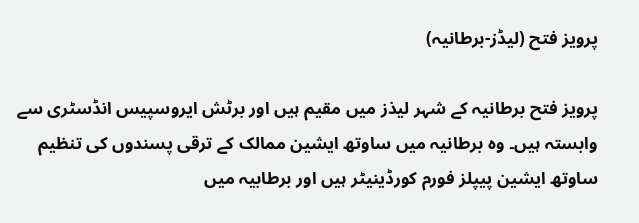پرویز فتح (لیڈز-برطانیہ)

پرویز فتح برطانیہ کے شہر لیذز میں مقیم ہیں اور برٹش ایروسپیس انڈسٹری سے وابستہ ہیں۔ وہ برطانیہ میں ساوتھ ایشین ممالک کے ترقی پسندوں کی تنظیم ساوتھ ایشین پیپلز فورم کورڈینیٹر ہیں اور برطابیہ میں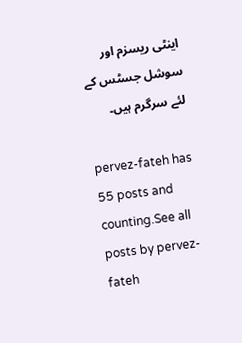اینٹی ریسزم اور سوشل جسٹس کے لئے سرگرم ہیں۔

pervez-fateh has 55 posts and counting.See all posts by pervez-fateh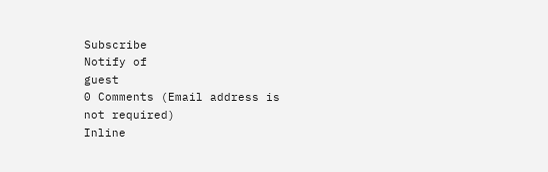Subscribe
Notify of
guest
0 Comments (Email address is not required)
Inline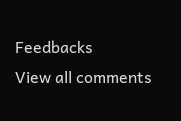Feedbacks
View all comments